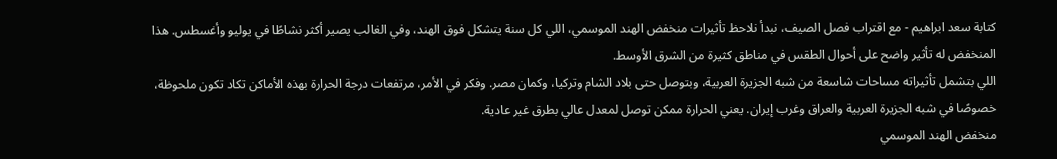كتابة سعد ابراهيم - مع اقتراب فصل الصيف، نبدأ نلاحظ تأثيرات منخفض الهند الموسمي، اللي كل سنة يتشكل فوق الهند، وفي الغالب يصير أكثر نشاطًا في يوليو وأغسطس. هذا المنخفض له تأثير واضح على أحوال الطقس في مناطق كثيرة من الشرق الأوسط.
اللي بتشمل تأثيراته مساحات شاسعة من شبه الجزيرة العربية، وبتوصل حتى بلاد الشام وتركيا، وكمان مصر. وفكر في الأمر، مرتفعات درجة الحرارة بهذه الأماكن تكاد تكون ملحوظة، خصوصًا في شبه الجزيرة العربية والعراق وغرب إيران. يعني الحرارة ممكن توصل لمعدل عالي بطرق غير عادية.
منخفض الهند الموسمي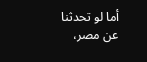أما لو تحدثنا عن مصر،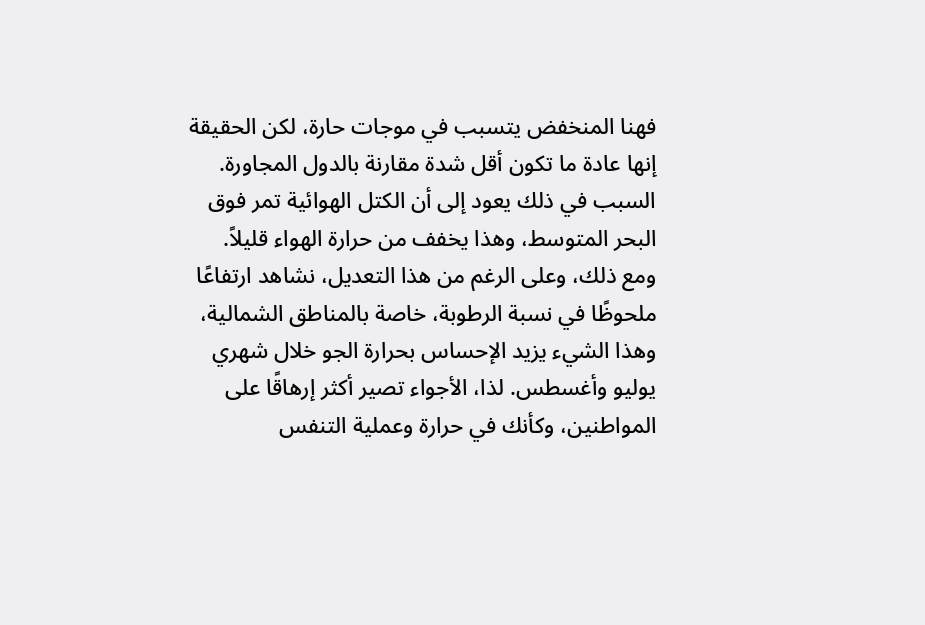فهنا المنخفض يتسبب في موجات حارة، لكن الحقيقة إنها عادة ما تكون أقل شدة مقارنة بالدول المجاورة. السبب في ذلك يعود إلى أن الكتل الهوائية تمر فوق البحر المتوسط، وهذا يخفف من حرارة الهواء قليلاً.
ومع ذلك، وعلى الرغم من هذا التعديل، نشاهد ارتفاعًا ملحوظًا في نسبة الرطوبة، خاصة بالمناطق الشمالية، وهذا الشيء يزيد الإحساس بحرارة الجو خلال شهري يوليو وأغسطس. لذا، الأجواء تصير أكثر إرهاقًا على المواطنين، وكأنك في حرارة وعملية التنفس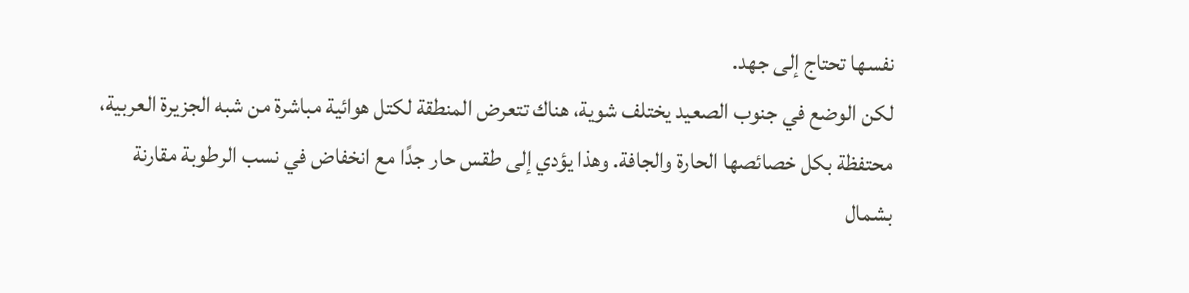نفسها تحتاج إلى جهد.
لكن الوضع في جنوب الصعيد يختلف شوية، هناك تتعرض المنطقة لكتل هوائية مباشرة من شبه الجزيرة العربية، محتفظة بكل خصائصها الحارة والجافة. وهذا يؤدي إلى طقس حار جدًا مع انخفاض في نسب الرطوبة مقارنة بشمال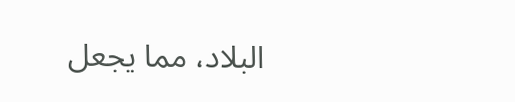البلاد، مما يجعل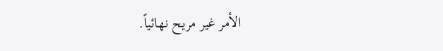الأمر غير مريح نهائياً.